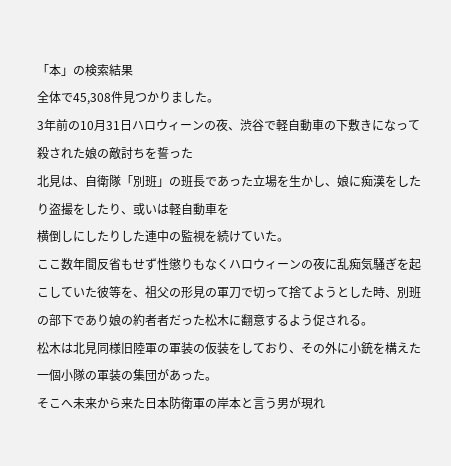「本」の検索結果
全体で45,308件見つかりました。
3年前の10月31日ハロウィーンの夜、渋谷で軽自動車の下敷きになって殺された娘の敵討ちを誓った
北見は、自衛隊「別班」の班長であった立場を生かし、娘に痴漢をしたり盗撮をしたり、或いは軽自動車を
横倒しにしたりした連中の監視を続けていた。
ここ数年間反省もせず性懲りもなくハロウィーンの夜に乱痴気騒ぎを起こしていた彼等を、祖父の形見の軍刀で切って捨てようとした時、別班の部下であり娘の約者者だった松木に翻意するよう促される。
松木は北見同様旧陸軍の軍装の仮装をしており、その外に小銃を構えた一個小隊の軍装の集団があった。
そこへ未来から来た日本防衛軍の岸本と言う男が現れ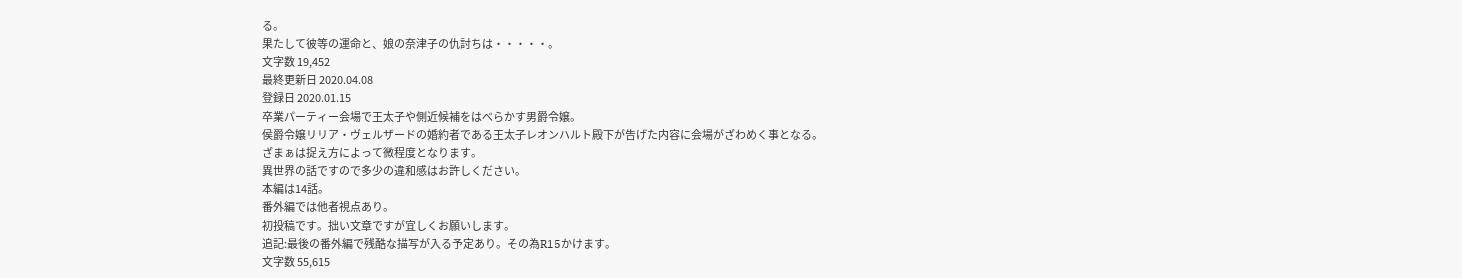る。
果たして彼等の運命と、娘の奈津子の仇討ちは・・・・・。
文字数 19,452
最終更新日 2020.04.08
登録日 2020.01.15
卒業パーティー会場で王太子や側近候補をはべらかす男爵令嬢。
侯爵令嬢リリア・ヴェルザードの婚約者である王太子レオンハルト殿下が告げた内容に会場がざわめく事となる。
ざまぁは捉え方によって微程度となります。
異世界の話ですので多少の違和感はお許しください。
本編は14話。
番外編では他者視点あり。
初投稿です。拙い文章ですが宜しくお願いします。
追記:最後の番外編で残酷な描写が入る予定あり。その為R15かけます。
文字数 55,615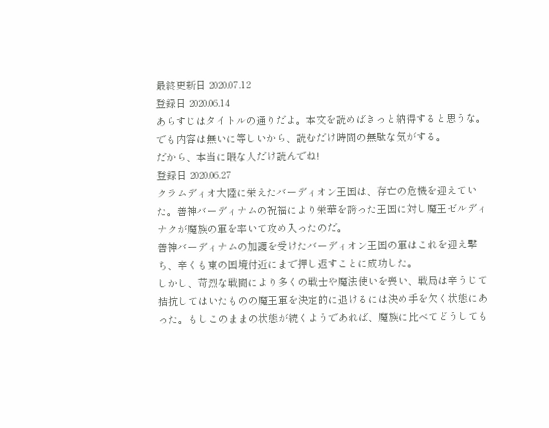最終更新日 2020.07.12
登録日 2020.06.14
あらすじはタイトルの通りだよ。本文を読めばきっと納得すると思うな。
でも内容は無いに等しいから、読むだけ時間の無駄な気がする。
だから、本当に暇な人だけ読んでね!
登録日 2020.06.27
クラムディオ大陸に栄えたバーディオン王国は、存亡の危機を迎えていた。善神バーディナムの祝福により栄華を誇った王国に対し魔王ゼルディナクが魔族の軍を率いて攻め入ったのだ。
善神バーディナムの加護を受けたバーディオン王国の軍はこれを迎え撃ち、辛くも東の国境付近にまで押し返すことに成功した。
しかし、苛烈な戦闘により多くの戦士や魔法使いを喪い、戦局は辛うじて拮抗してはいたものの魔王軍を決定的に退けるには決め手を欠く状態にあった。もしこのままの状態が続くようであれば、魔族に比べてどうしても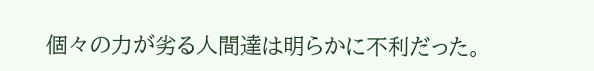個々の力が劣る人間達は明らかに不利だった。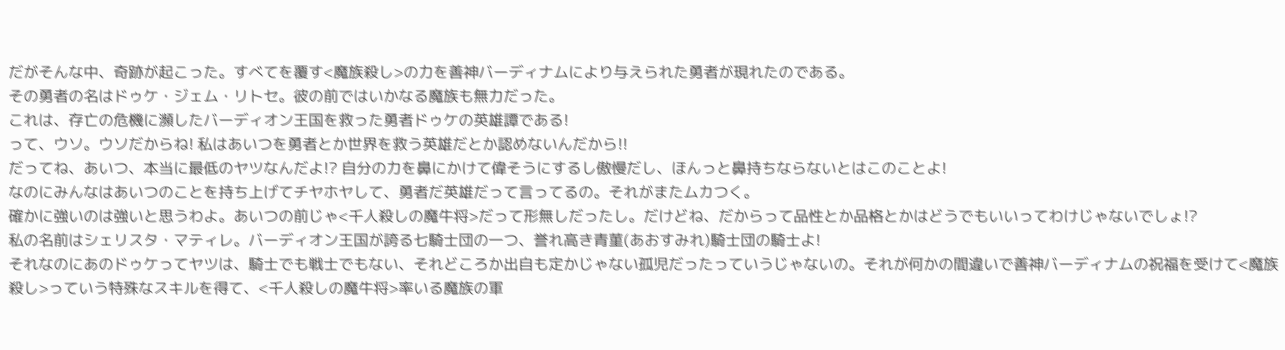だがそんな中、奇跡が起こった。すべてを覆す<魔族殺し>の力を善神バーディナムにより与えられた勇者が現れたのである。
その勇者の名はドゥケ・ジェム・リトセ。彼の前ではいかなる魔族も無力だった。
これは、存亡の危機に瀕したバーディオン王国を救った勇者ドゥケの英雄譚である!
って、ウソ。ウソだからね! 私はあいつを勇者とか世界を救う英雄だとか認めないんだから!!
だってね、あいつ、本当に最低のヤツなんだよ!? 自分の力を鼻にかけて偉そうにするし傲慢だし、ほんっと鼻持ちならないとはこのことよ!
なのにみんなはあいつのことを持ち上げてチヤホヤして、勇者だ英雄だって言ってるの。それがまたムカつく。
確かに強いのは強いと思うわよ。あいつの前じゃ<千人殺しの魔牛将>だって形無しだったし。だけどね、だからって品性とか品格とかはどうでもいいってわけじゃないでしょ!?
私の名前はシェリスタ・マティレ。バーディオン王国が誇る七騎士団の一つ、誉れ高き青菫(あおすみれ)騎士団の騎士よ!
それなのにあのドゥケってヤツは、騎士でも戦士でもない、それどころか出自も定かじゃない孤児だったっていうじゃないの。それが何かの間違いで善神バーディナムの祝福を受けて<魔族殺し>っていう特殊なスキルを得て、<千人殺しの魔牛将>率いる魔族の軍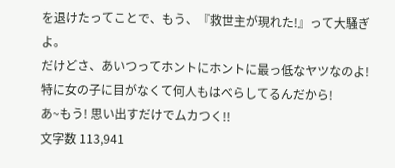を退けたってことで、もう、『救世主が現れた!』って大騒ぎよ。
だけどさ、あいつってホントにホントに最っ低なヤツなのよ! 特に女の子に目がなくて何人もはべらしてるんだから!
あ~もう! 思い出すだけでムカつく!!
文字数 113,941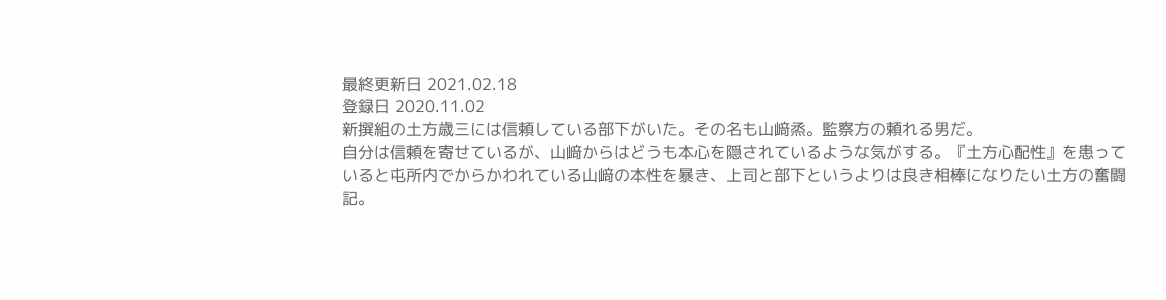最終更新日 2021.02.18
登録日 2020.11.02
新撰組の土方歳三には信頼している部下がいた。その名も山﨑烝。監察方の頼れる男だ。
自分は信頼を寄せているが、山﨑からはどうも本心を隠されているような気がする。『土方心配性』を患っていると屯所内でからかわれている山﨑の本性を暴き、上司と部下というよりは良き相棒になりたい土方の奮闘記。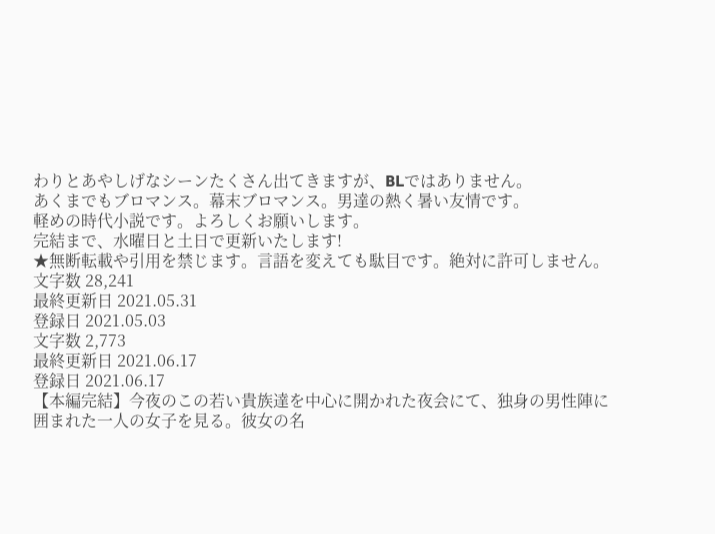わりとあやしげなシーンたくさん出てきますが、BLではありません。
あくまでもブロマンス。幕末ブロマンス。男達の熱く暑い友情です。
軽めの時代小説です。よろしくお願いします。
完結まで、水曜日と土日で更新いたします!
★無断転載や引用を禁じます。言語を変えても駄目です。絶対に許可しません。
文字数 28,241
最終更新日 2021.05.31
登録日 2021.05.03
文字数 2,773
最終更新日 2021.06.17
登録日 2021.06.17
【本編完結】今夜のこの若い貴族達を中心に開かれた夜会にて、独身の男性陣に囲まれた一人の女子を見る。彼女の名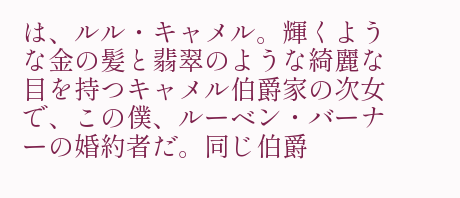は、ルル・キャメル。輝くような金の髪と翡翠のような綺麗な目を持つキャメル伯爵家の次女で、この僕、ルーベン・バーナーの婚約者だ。同じ伯爵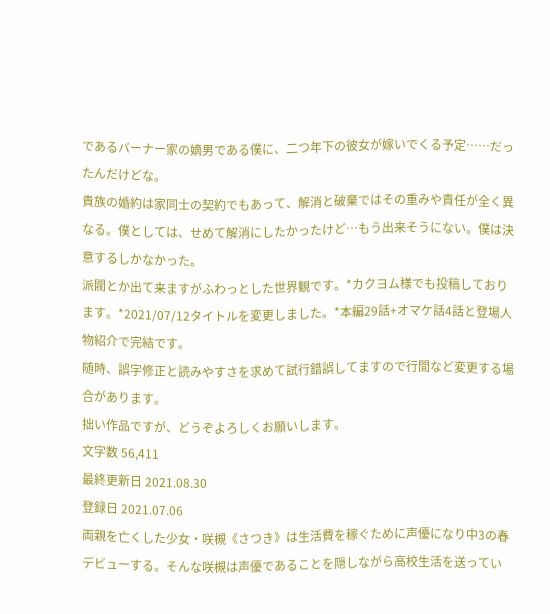であるバーナー家の嫡男である僕に、二つ年下の彼女が嫁いでくる予定……だったんだけどな。
貴族の婚約は家同士の契約でもあって、解消と破棄ではその重みや責任が全く異なる。僕としては、せめて解消にしたかったけど…もう出来そうにない。僕は決意するしかなかった。
派閥とか出て来ますがふわっとした世界観です。*カクヨム様でも投稿しております。*2021/07/12タイトルを変更しました。*本編29話+オマケ話4話と登場人物紹介で完結です。
随時、誤字修正と読みやすさを求めて試行錯誤してますので行間など変更する場合があります。
拙い作品ですが、どうぞよろしくお願いします。
文字数 56,411
最終更新日 2021.08.30
登録日 2021.07.06
両親を亡くした少女・咲槻《さつき》は生活費を稼ぐために声優になり中3の春デビューする。そんな咲槻は声優であることを隠しながら高校生活を送ってい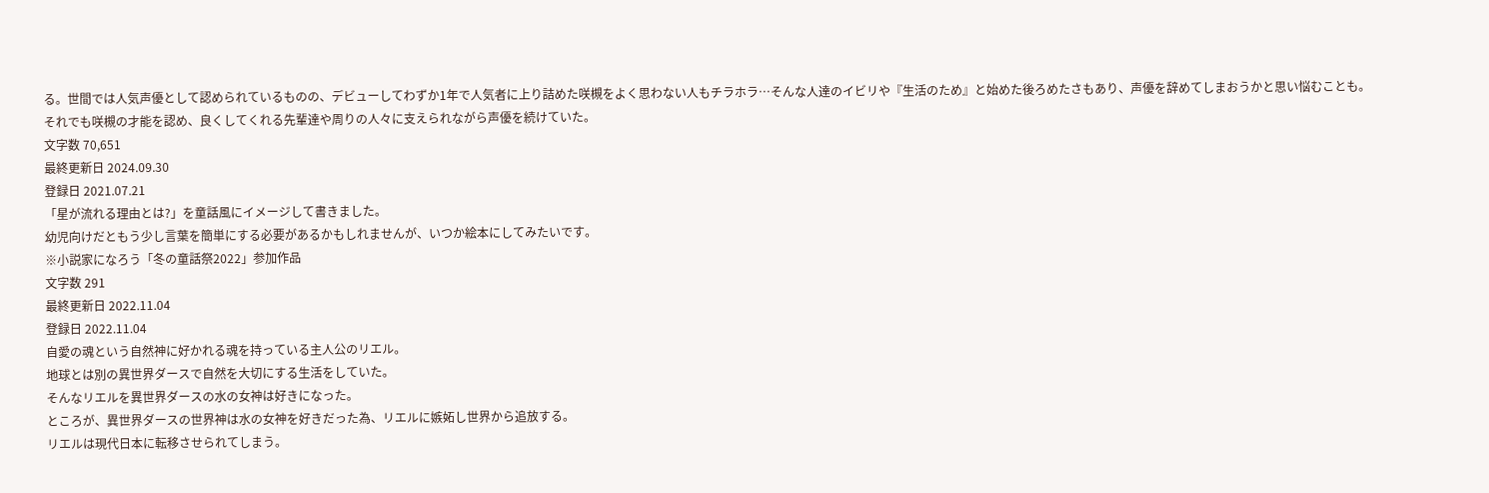る。世間では人気声優として認められているものの、デビューしてわずか1年で人気者に上り詰めた咲槻をよく思わない人もチラホラ…そんな人達のイビリや『生活のため』と始めた後ろめたさもあり、声優を辞めてしまおうかと思い悩むことも。それでも咲槻の才能を認め、良くしてくれる先輩達や周りの人々に支えられながら声優を続けていた。
文字数 70,651
最終更新日 2024.09.30
登録日 2021.07.21
「星が流れる理由とは?」を童話風にイメージして書きました。
幼児向けだともう少し言葉を簡単にする必要があるかもしれませんが、いつか絵本にしてみたいです。
※小説家になろう「冬の童話祭2022」参加作品
文字数 291
最終更新日 2022.11.04
登録日 2022.11.04
自愛の魂という自然神に好かれる魂を持っている主人公のリエル。
地球とは別の異世界ダースで自然を大切にする生活をしていた。
そんなリエルを異世界ダースの水の女神は好きになった。
ところが、異世界ダースの世界神は水の女神を好きだった為、リエルに嫉妬し世界から追放する。
リエルは現代日本に転移させられてしまう。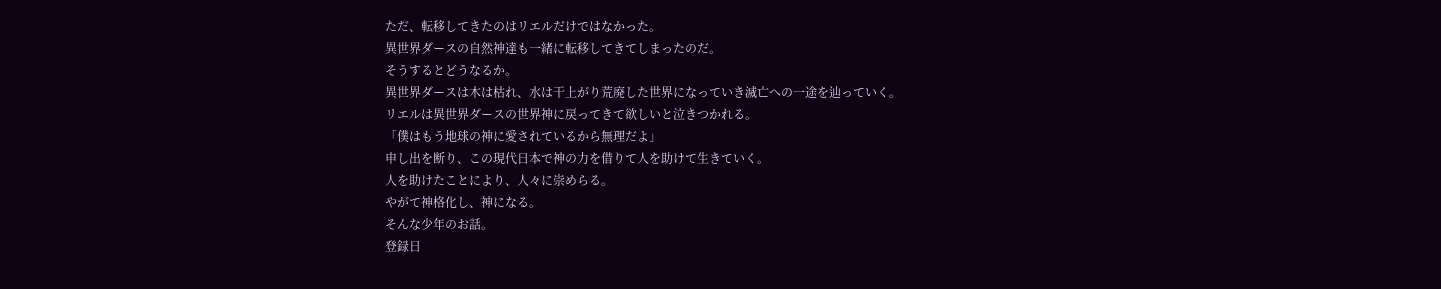ただ、転移してきたのはリエルだけではなかった。
異世界ダースの自然神達も一緒に転移してきてしまったのだ。
そうするとどうなるか。
異世界ダースは木は枯れ、水は干上がり荒廃した世界になっていき滅亡への一途を辿っていく。
リエルは異世界ダースの世界神に戻ってきて欲しいと泣きつかれる。
「僕はもう地球の神に愛されているから無理だよ」
申し出を断り、この現代日本で神の力を借りて人を助けて生きていく。
人を助けたことにより、人々に崇めらる。
やがて神格化し、神になる。
そんな少年のお話。
登録日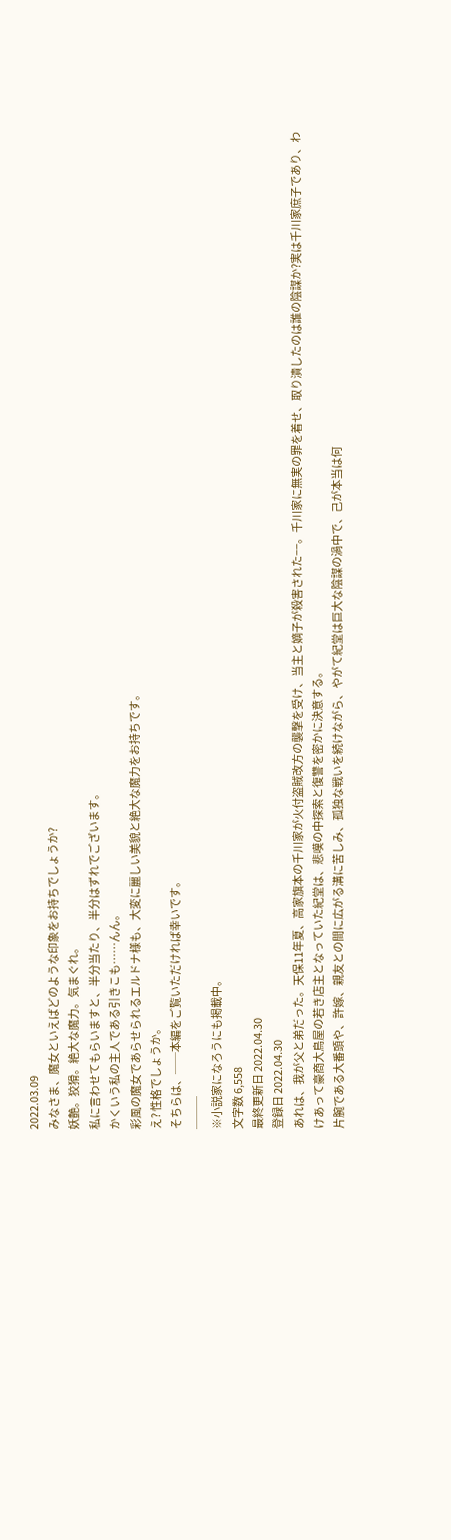2022.03.09
みなさま、魔女といえばどのような印象をお持ちでしょうか?
妖艶。狡猾。絶大な魔力。気まぐれ。
私に言わせてもらいますと、半分当たり、半分はずれでございます。
かくいう私の主人である引きこも……んん。
彩風の魔女であらせられるエルドナ様も、大変に麗しい美貌と絶大な魔力をお持ちです。
え? 性格でしょうか。
そちらは、──本編をご覧いただければ幸いです。
───
※小説家になろうにも掲載中。
文字数 6,558
最終更新日 2022.04.30
登録日 2022.04.30
あれは、我が父と弟だった。天保11年夏、高家旗本の千川家が火付盗賊改方の襲撃を受け、当主と嫡子が殺害された−−。千川家に無実の罪を着せ、取り潰したのは誰の陰謀か?実は千川家庶子であり、わけあって豪商大鳥屋の若き店主となっていた紀堂は、悲嘆の中探索と復讐を密かに決意する。
片腕である大番頭や、許嫁、親友との間に広がる溝に苦しみ、孤独な戦いを続けながら、やがて紀堂は巨大な陰謀の渦中で、己が本当は何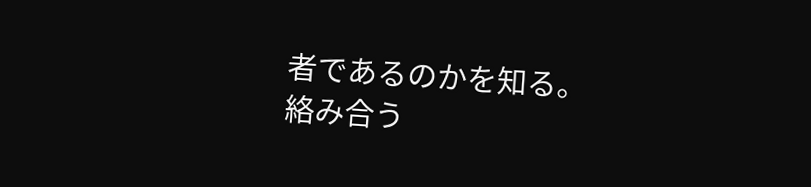者であるのかを知る。
絡み合う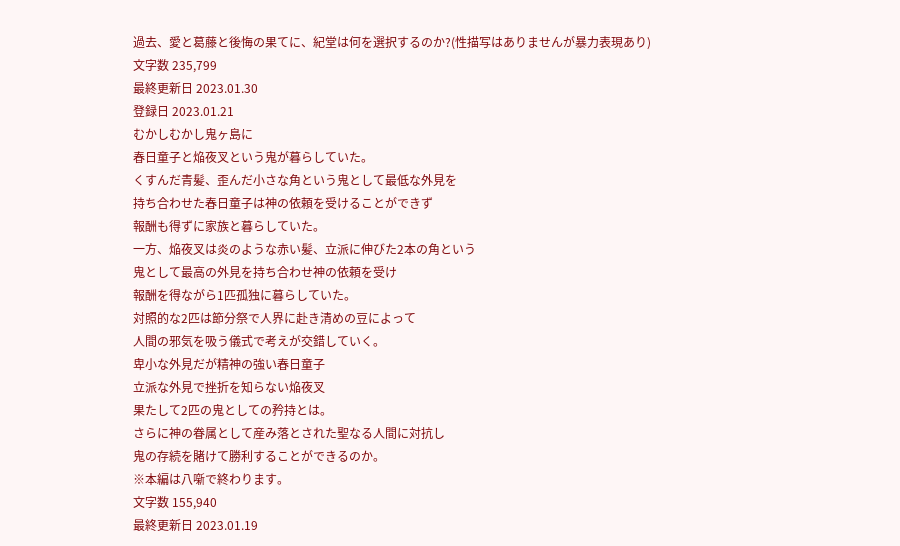過去、愛と葛藤と後悔の果てに、紀堂は何を選択するのか?(性描写はありませんが暴力表現あり)
文字数 235,799
最終更新日 2023.01.30
登録日 2023.01.21
むかしむかし鬼ヶ島に
春日童子と焔夜叉という鬼が暮らしていた。
くすんだ青髪、歪んだ小さな角という鬼として最低な外見を
持ち合わせた春日童子は神の依頼を受けることができず
報酬も得ずに家族と暮らしていた。
一方、焔夜叉は炎のような赤い髪、立派に伸びた2本の角という
鬼として最高の外見を持ち合わせ神の依頼を受け
報酬を得ながら1匹孤独に暮らしていた。
対照的な2匹は節分祭で人界に赴き清めの豆によって
人間の邪気を吸う儀式で考えが交錯していく。
卑小な外見だが精神の強い春日童子
立派な外見で挫折を知らない焔夜叉
果たして2匹の鬼としての矜持とは。
さらに神の眷属として産み落とされた聖なる人間に対抗し
鬼の存続を賭けて勝利することができるのか。
※本編は八噺で終わります。
文字数 155,940
最終更新日 2023.01.19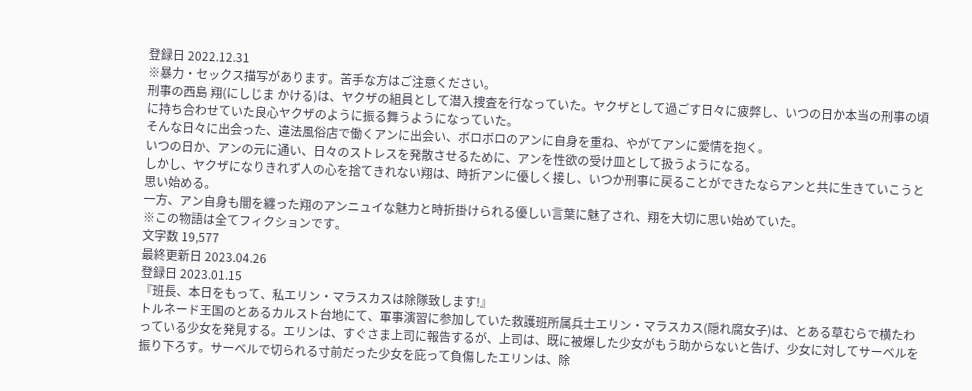登録日 2022.12.31
※暴力・セックス描写があります。苦手な方はご注意ください。
刑事の西島 翔(にしじま かける)は、ヤクザの組員として潜入捜査を行なっていた。ヤクザとして過ごす日々に疲弊し、いつの日か本当の刑事の頃に持ち合わせていた良心ヤクザのように振る舞うようになっていた。
そんな日々に出会った、違法風俗店で働くアンに出会い、ボロボロのアンに自身を重ね、やがてアンに愛情を抱く。
いつの日か、アンの元に通い、日々のストレスを発散させるために、アンを性欲の受け皿として扱うようになる。
しかし、ヤクザになりきれず人の心を捨てきれない翔は、時折アンに優しく接し、いつか刑事に戻ることができたならアンと共に生きていこうと思い始める。
一方、アン自身も闇を纏った翔のアンニュイな魅力と時折掛けられる優しい言葉に魅了され、翔を大切に思い始めていた。
※この物語は全てフィクションです。
文字数 19,577
最終更新日 2023.04.26
登録日 2023.01.15
『班長、本日をもって、私エリン・マラスカスは除隊致します!』
トルネード王国のとあるカルスト台地にて、軍事演習に参加していた救護班所属兵士エリン・マラスカス(隠れ腐女子)は、とある草むらで横たわっている少女を発見する。エリンは、すぐさま上司に報告するが、上司は、既に被爆した少女がもう助からないと告げ、少女に対してサーベルを振り下ろす。サーベルで切られる寸前だった少女を庇って負傷したエリンは、除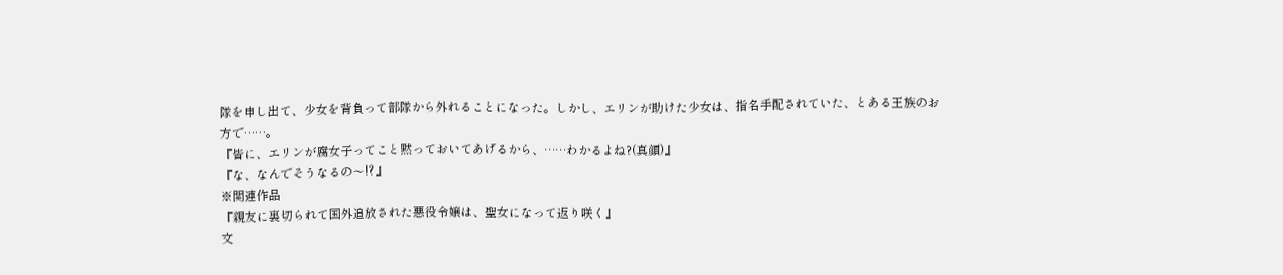隊を申し出て、少女を背負って部隊から外れることになった。しかし、エリンが助けた少女は、指名手配されていた、とある王族のお方で……。
『皆に、エリンが腐女子ってこと黙っておいてあげるから、……わかるよね?(真顔)』
『な、なんでそうなるの〜⁉』
※関連作品
『親友に裏切られて国外追放された悪役令嬢は、聖女になって返り咲く』
文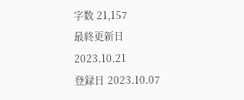字数 21,157
最終更新日 2023.10.21
登録日 2023.10.07